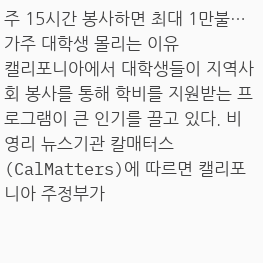주 15시간 봉사하면 최대 1만불…가주 대학생 몰리는 이유
캘리포니아에서 대학생들이 지역사회 봉사를 통해 학비를 지원받는 프로그램이 큰 인기를 끌고 있다. 비영리 뉴스기관 칼매터스(CalMatters)에 따르면 캘리포니아 주정부가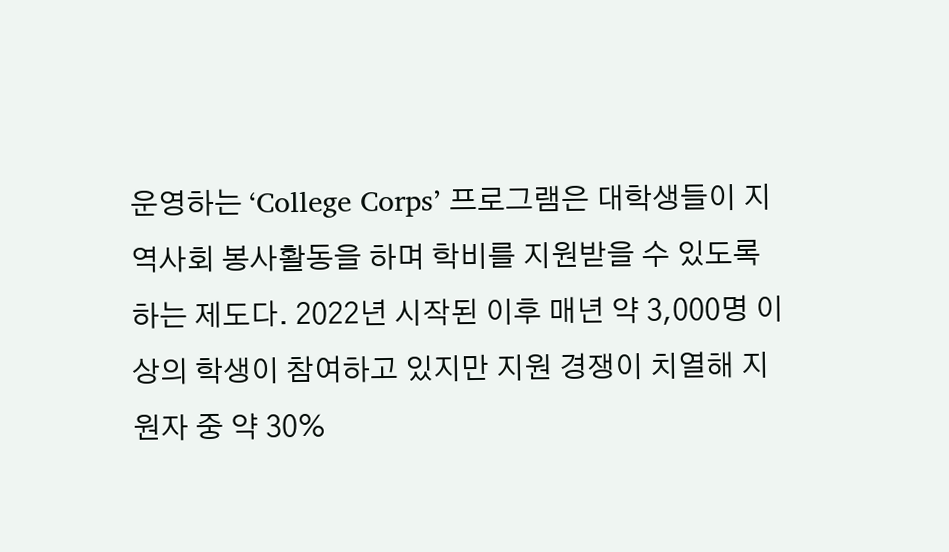운영하는 ‘College Corps’ 프로그램은 대학생들이 지역사회 봉사활동을 하며 학비를 지원받을 수 있도록 하는 제도다. 2022년 시작된 이후 매년 약 3,000명 이상의 학생이 참여하고 있지만 지원 경쟁이 치열해 지원자 중 약 30%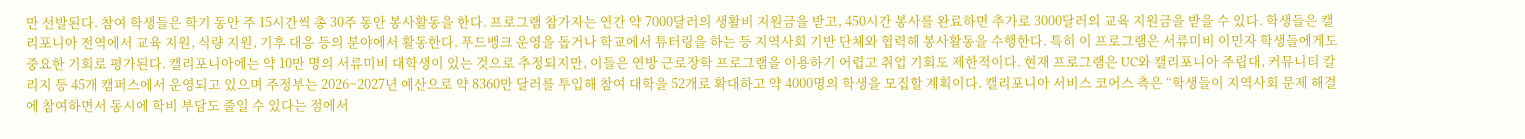만 선발된다. 참여 학생들은 학기 동안 주 15시간씩 총 30주 동안 봉사활동을 한다. 프로그램 참가자는 연간 약 7000달러의 생활비 지원금을 받고, 450시간 봉사를 완료하면 추가로 3000달러의 교육 지원금을 받을 수 있다. 학생들은 캘리포니아 전역에서 교육 지원, 식량 지원, 기후 대응 등의 분야에서 활동한다. 푸드뱅크 운영을 돕거나 학교에서 튜터링을 하는 등 지역사회 기반 단체와 협력해 봉사활동을 수행한다. 특히 이 프로그램은 서류미비 이민자 학생들에게도 중요한 기회로 평가된다. 캘리포니아에는 약 10만 명의 서류미비 대학생이 있는 것으로 추정되지만, 이들은 연방 근로장학 프로그램을 이용하기 어렵고 취업 기회도 제한적이다. 현재 프로그램은 UC와 캘리포니아 주립대, 커뮤니티 칼리지 등 45개 캠퍼스에서 운영되고 있으며 주정부는 2026~2027년 예산으로 약 8360만 달러를 투입해 참여 대학을 52개로 확대하고 약 4000명의 학생을 모집할 계획이다. 캘리포니아 서비스 코어스 측은 “학생들이 지역사회 문제 해결에 참여하면서 동시에 학비 부담도 줄일 수 있다는 점에서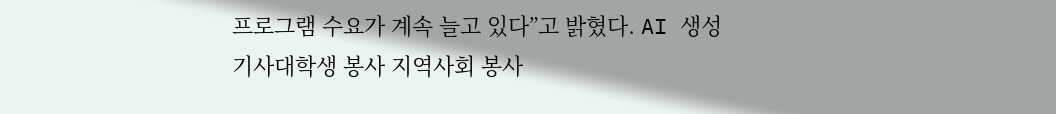프로그램 수요가 계속 늘고 있다”고 밝혔다. AI 생성 기사대학생 봉사 지역사회 봉사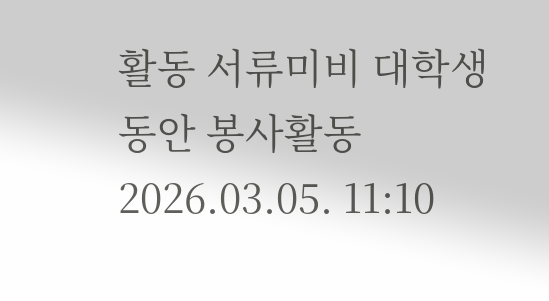활동 서류미비 대학생 동안 봉사활동
2026.03.05. 11:10